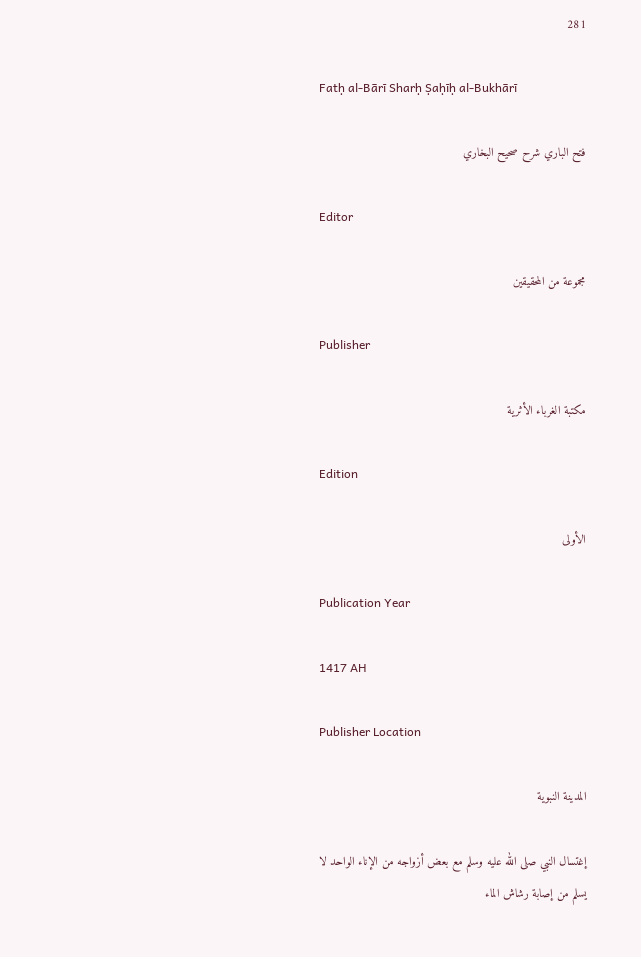281

Fatḥ al-Bārī Sharḥ Ṣaḥīḥ al-Bukhārī

فتح الباري شرح صحيح البخاري

Editor

مجموعة من المحقيقين

Publisher

مكتبة الغرباء الأثرية

Edition

الأولى

Publication Year

1417 AH

Publisher Location

المدينة النبوية

إغتسال النبي صلى الله عليه وسلم مع بعض أزواجه من الإناء الواحد لا يسلم من إصابة رشاش الماء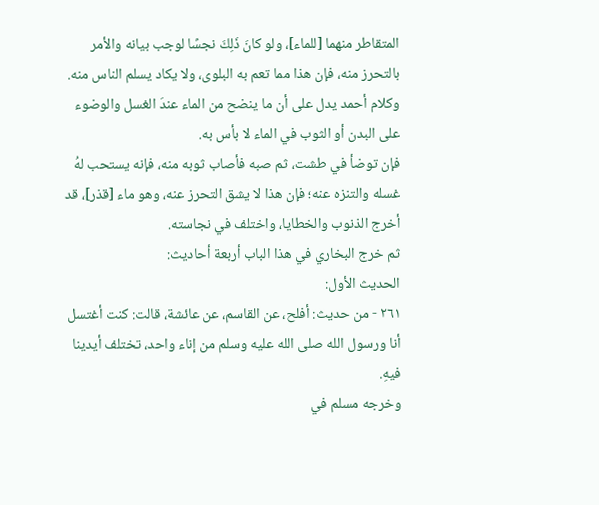المتقاطر منهما [للماء]، ولو كانَ ذَلِكَ نجسًا لوجب بيانه والأمر بالتحرز منه، فإن هذا مما تعم به البلوى، ولا يكاد يسلم الناس منه.
وكلام أحمد يدل على أن ما ينضح من الماء عندَ الغسل والوضوء على البدن أو الثوب في الماء لا بأس به.
فإن توضأ في طشت، ثم صبه فأصاب ثوبه منه، فإنه يستحب لهُ غسله والتنزه عنه؛ فإن هذا لا يشق التحرز عنه، وهو ماء [قذر]، قد أخرج الذنوب والخطايا، واختلف في نجاسته.
ثم خرج البخاري في هذا الباب أربعة أحاديث:
الحديث الأول:
٢٦١ - من حديث: أفلح، عن القاسم، عن عائشة، قالت: كنت أغتسل أنا ورسول الله صلى الله عليه وسلم من إناء واحد، تختلف أيدينا فيهِ.
وخرجه مسلم في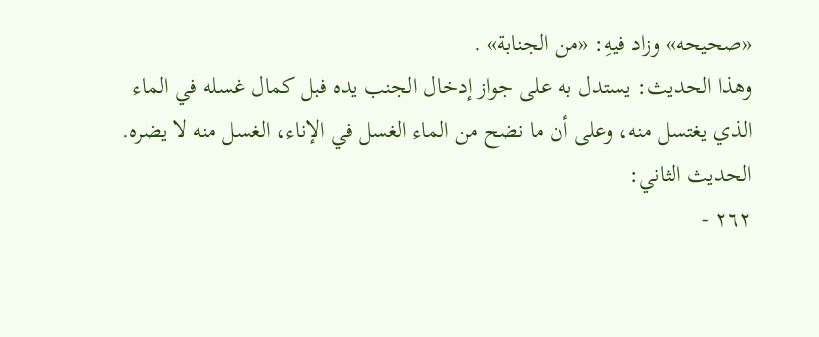«صحيحه» وزاد فيهِ: «من الجنابة» .
وهذا الحديث: يستدل به على جواز إدخال الجنب يده فبل كمال غسله في الماء الذي يغتسل منه، وعلى أن ما نضح من الماء الغسل في الإناء، الغسل منه لا يضره.
الحديث الثاني:
٢٦٢ -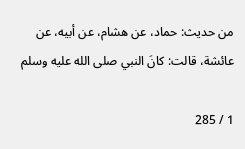من حديث: حماد، عن هشام، عن أبيه، عن عائشة، قالت: كانَ النبي صلى الله عليه وسلم

1 / 285